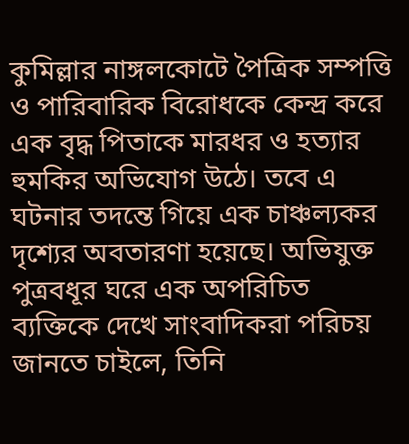কুমিল্লার নাঙ্গলকোটে পৈত্রিক সম্পত্তি ও পারিবারিক বিরোধকে কেন্দ্র করে এক বৃদ্ধ পিতাকে মারধর ও হত্যার হুমকির অভিযোগ উঠে। তবে এ ঘটনার তদন্তে গিয়ে এক চাঞ্চল্যকর দৃশ্যের অবতারণা হয়েছে। অভিযুক্ত পুত্রবধূর ঘরে এক অপরিচিত ব্যক্তিকে দেখে সাংবাদিকরা পরিচয় জানতে চাইলে, তিনি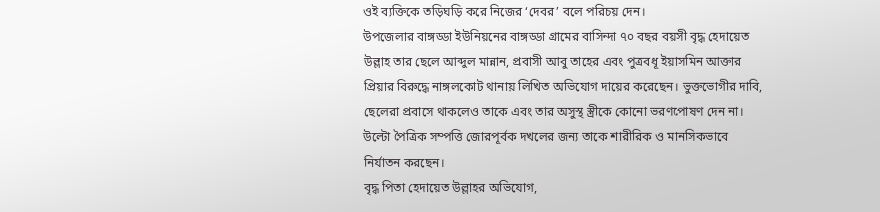ওই ব্যক্তিকে তড়িঘড়ি করে নিজের ‘দেবর’ বলে পরিচয় দেন।
উপজেলার বাঙ্গড্ডা ইউনিয়নের বাঙ্গড্ডা গ্রামের বাসিন্দা ৭০ বছর বয়সী বৃদ্ধ হেদায়েত উল্লাহ তার ছেলে আব্দুল মান্নান, প্রবাসী আবু তাহের এবং পুত্রবধূ ইয়াসমিন আক্তার প্রিয়ার বিরুদ্ধে নাঙ্গলকোট থানায় লিখিত অভিযোগ দায়ের করেছেন। ভুক্তভোগীর দাবি, ছেলেরা প্রবাসে থাকলেও তাকে এবং তার অসুস্থ স্ত্রীকে কোনো ভরণপোষণ দেন না। উল্টো পৈত্রিক সম্পত্তি জোরপূর্বক দখলের জন্য তাকে শারীরিক ও মানসিকভাবে নির্যাতন করছেন।
বৃদ্ধ পিতা হেদায়েত উল্লাহর অভিযোগ,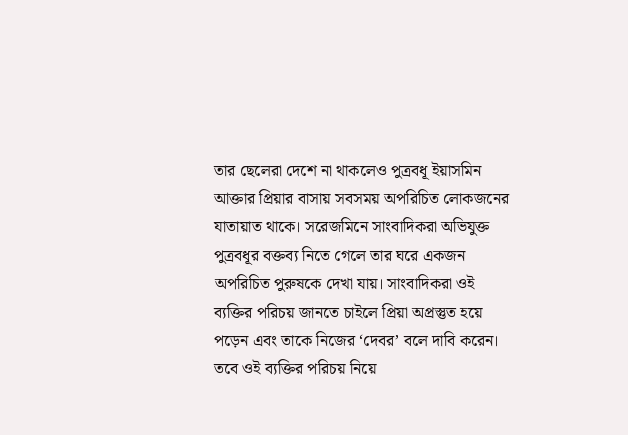তার ছেলেরা দেশে না থাকলেও পুত্রবধূ ইয়াসমিন আক্তার প্রিয়ার বাসায় সবসময় অপরিচিত লোকজনের যাতায়াত থাকে। সরেজমিনে সাংবাদিকরা অভিযুক্ত পুত্রবধূর বক্তব্য নিতে গেলে তার ঘরে একজন অপরিচিত পুরুষকে দেখা যায়। সাংবাদিকরা ওই ব্যক্তির পরিচয় জানতে চাইলে প্রিয়া অপ্রস্তুত হয়ে পড়েন এবং তাকে নিজের ‘দেবর’ বলে দাবি করেন। তবে ওই ব্যক্তির পরিচয় নিয়ে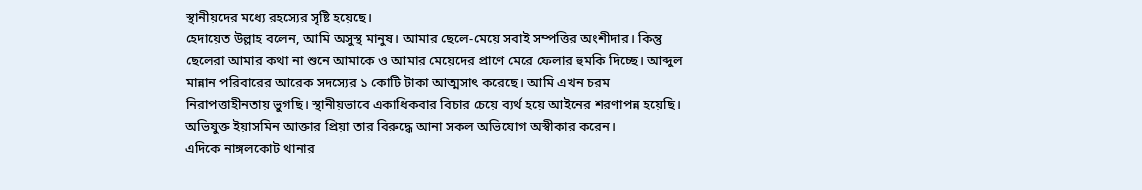স্থানীয়দের মধ্যে রহস্যের সৃষ্টি হয়েছে।
হেদায়েত উল্লাহ বলেন, আমি অসুস্থ মানুষ। আমার ছেলে-মেয়ে সবাই সম্পত্তির অংশীদার। কিন্তু ছেলেরা আমার কথা না শুনে আমাকে ও আমার মেয়েদের প্রাণে মেরে ফেলার হুমকি দিচ্ছে। আব্দুল মান্নান পরিবারের আরেক সদস্যের ১ কোটি টাকা আত্মসাৎ করেছে। আমি এখন চরম নিরাপত্তাহীনতায় ভুগছি। স্থানীয়ভাবে একাধিকবার বিচার চেয়ে ব্যর্থ হয়ে আইনের শরণাপন্ন হয়েছি।
অভিযুক্ত ইয়াসমিন আক্তার প্রিয়া তার বিরুদ্ধে আনা সকল অভিযোগ অস্বীকার করেন।
এদিকে নাঙ্গলকোট থানার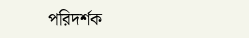পরিদর্শক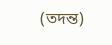(তদন্ত)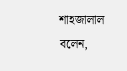শাহজালাল বলেন,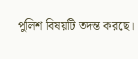পুলিশ বিষয়টি তদন্ত করছে।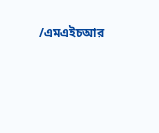/এমএইচআর